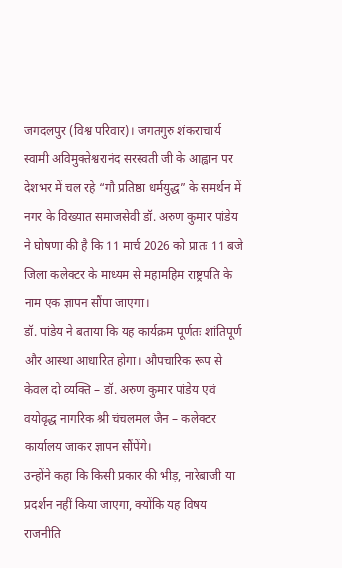जगदलपुर (विश्व परिवार)। जगतगुरु शंकराचार्य स्वामी अविमुक्तेश्वरानंद सरस्वती जी के आह्वान पर देशभर में चल रहे “गौ प्रतिष्ठा धर्मयुद्ध” के समर्थन में नगर के विख्यात समाजसेवी डॉ. अरुण कुमार पांडेय ने घोषणा की है कि 11 मार्च 2026 को प्रातः 11 बजे जिला कलेक्टर के माध्यम से महामहिम राष्ट्रपति के नाम एक ज्ञापन सौंपा जाएगा।
डॉ. पांडेय ने बताया कि यह कार्यक्रम पूर्णतः शांतिपूर्ण और आस्था आधारित होगा। औपचारिक रूप से केवल दो व्यक्ति – डॉ. अरुण कुमार पांडेय एवं वयोवृद्ध नागरिक श्री चंचलमल जैन – कलेक्टर कार्यालय जाकर ज्ञापन सौंपेंगे।
उन्होंने कहा कि किसी प्रकार की भीड़, नारेबाजी या प्रदर्शन नहीं किया जाएगा, क्योंकि यह विषय राजनीति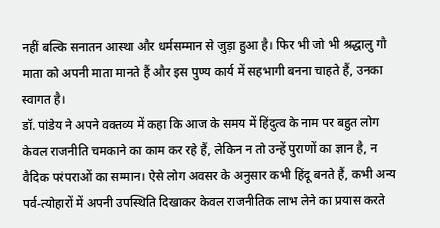नहीं बल्कि सनातन आस्था और धर्मसम्मान से जुड़ा हुआ है। फिर भी जो भी श्रद्धालु गौ माता को अपनी माता मानते हैं और इस पुण्य कार्य में सहभागी बनना चाहते हैं, उनका स्वागत है।
डॉ. पांडेय ने अपने वक्तव्य में कहा कि आज के समय में हिंदुत्व के नाम पर बहुत लोग केवल राजनीति चमकाने का काम कर रहे हैं, लेकिन न तो उन्हें पुराणों का ज्ञान है, न वैदिक परंपराओं का सम्मान। ऐसे लोग अवसर के अनुसार कभी हिंदू बनते हैं, कभी अन्य पर्व-त्योहारों में अपनी उपस्थिति दिखाकर केवल राजनीतिक लाभ लेने का प्रयास करते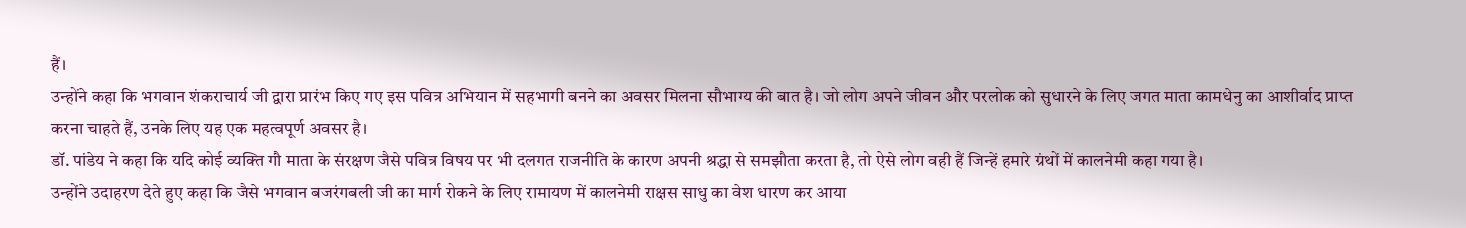हैं।
उन्होंने कहा कि भगवान शंकराचार्य जी द्वारा प्रारंभ किए गए इस पवित्र अभियान में सहभागी बनने का अवसर मिलना सौभाग्य की बात है। जो लोग अपने जीवन और परलोक को सुधारने के लिए जगत माता कामधेनु का आशीर्वाद प्राप्त करना चाहते हैं, उनके लिए यह एक महत्वपूर्ण अवसर है।
डॉ. पांडेय ने कहा कि यदि कोई व्यक्ति गौ माता के संरक्षण जैसे पवित्र विषय पर भी दलगत राजनीति के कारण अपनी श्रद्धा से समझौता करता है, तो ऐसे लोग वही हैं जिन्हें हमारे ग्रंथों में कालनेमी कहा गया है।
उन्होंने उदाहरण देते हुए कहा कि जैसे भगवान बजरंगबली जी का मार्ग रोकने के लिए रामायण में कालनेमी राक्षस साधु का वेश धारण कर आया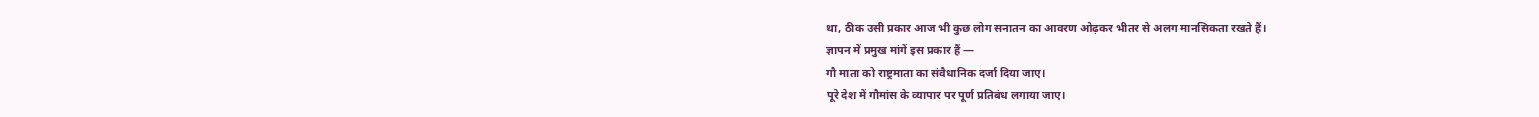था, ठीक उसी प्रकार आज भी कुछ लोग सनातन का आवरण ओढ़कर भीतर से अलग मानसिकता रखते हैं।
ज्ञापन में प्रमुख मांगें इस प्रकार हैं —
गौ माता को राष्ट्रमाता का संवैधानिक दर्जा दिया जाए।
पूरे देश में गौमांस के व्यापार पर पूर्ण प्रतिबंध लगाया जाए।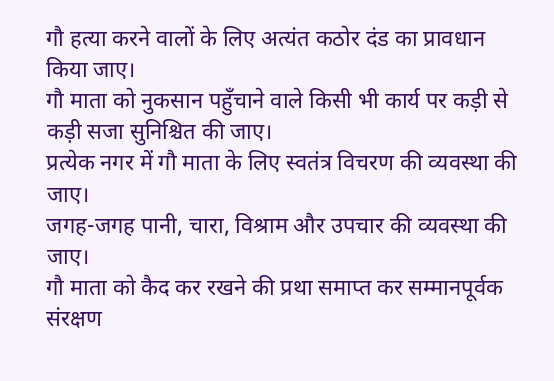गौ हत्या करने वालों के लिए अत्यंत कठोर दंड का प्रावधान किया जाए।
गौ माता को नुकसान पहुँचाने वाले किसी भी कार्य पर कड़ी से कड़ी सजा सुनिश्चित की जाए।
प्रत्येक नगर में गौ माता के लिए स्वतंत्र विचरण की व्यवस्था की जाए।
जगह-जगह पानी, चारा, विश्राम और उपचार की व्यवस्था की जाए।
गौ माता को कैद कर रखने की प्रथा समाप्त कर सम्मानपूर्वक संरक्षण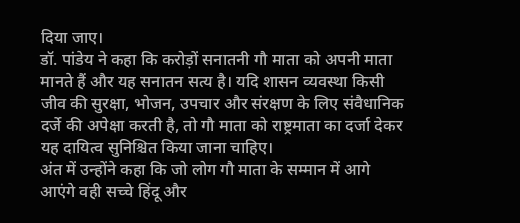दिया जाए।
डॉ. पांडेय ने कहा कि करोड़ों सनातनी गौ माता को अपनी माता मानते हैं और यह सनातन सत्य है। यदि शासन व्यवस्था किसी जीव की सुरक्षा, भोजन, उपचार और संरक्षण के लिए संवैधानिक दर्जे की अपेक्षा करती है, तो गौ माता को राष्ट्रमाता का दर्जा देकर यह दायित्व सुनिश्चित किया जाना चाहिए।
अंत में उन्होंने कहा कि जो लोग गौ माता के सम्मान में आगे आएंगे वही सच्चे हिंदू और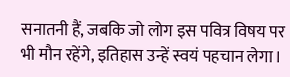सनातनी हैं, जबकि जो लोग इस पवित्र विषय पर भी मौन रहेंगे, इतिहास उन्हें स्वयं पहचान लेगा।